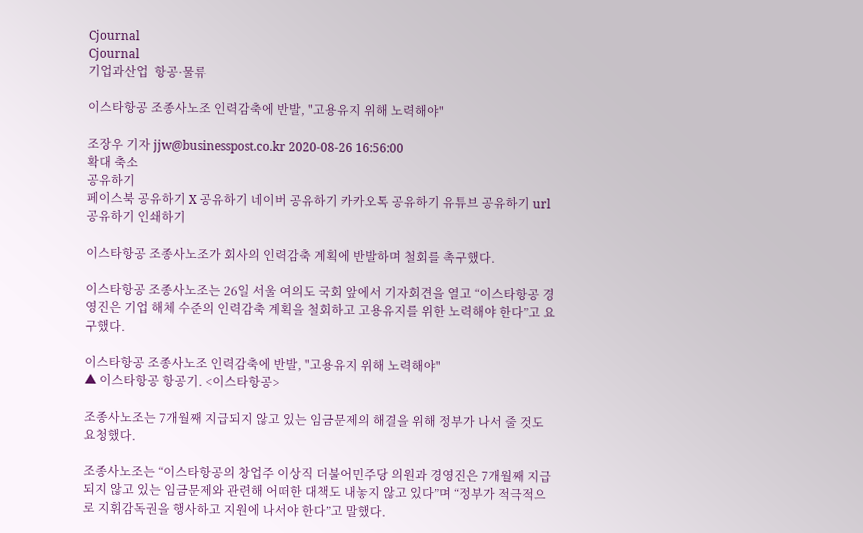Cjournal
Cjournal
기업과산업  항공·물류

이스타항공 조종사노조 인력감축에 반발, "고용유지 위해 노력해야"

조장우 기자 jjw@businesspost.co.kr 2020-08-26 16:56:00
확대 축소
공유하기
페이스북 공유하기 X 공유하기 네이버 공유하기 카카오톡 공유하기 유튜브 공유하기 url 공유하기 인쇄하기

이스타항공 조종사노조가 회사의 인력감축 계획에 반발하며 철회를 촉구했다.

이스타항공 조종사노조는 26일 서울 여의도 국회 앞에서 기자회견을 열고 “이스타항공 경영진은 기업 해체 수준의 인력감축 계획을 철회하고 고용유지를 위한 노력해야 한다”고 요구했다.

이스타항공 조종사노조 인력감축에 반발, "고용유지 위해 노력해야"
▲ 이스타항공 항공기. <이스타항공>

조종사노조는 7개월째 지급되지 않고 있는 임금문제의 해결을 위해 정부가 나서 줄 것도 요청했다.

조종사노조는 “이스타항공의 창업주 이상직 더불어민주당 의원과 경영진은 7개월째 지급되지 않고 있는 임금문제와 관련해 어떠한 대책도 내놓지 않고 있다”며 “정부가 적극적으로 지휘감독권을 행사하고 지원에 나서야 한다”고 말했다.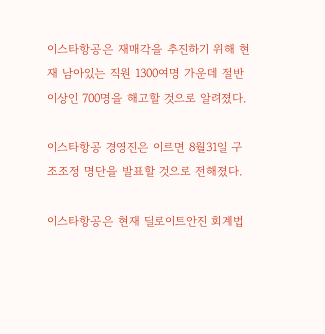이스타항공은 재매각을 추진하기 위해 현재 남아있는 직원 1300여명 가운데 절반 이상인 700명을 해고할 것으로 알려졌다.

이스타항공 경영진은 이르면 8월31일 구조조정 명단을 발표할 것으로 전해졌다.

이스타항공은 현재 딜로이트안진 회계법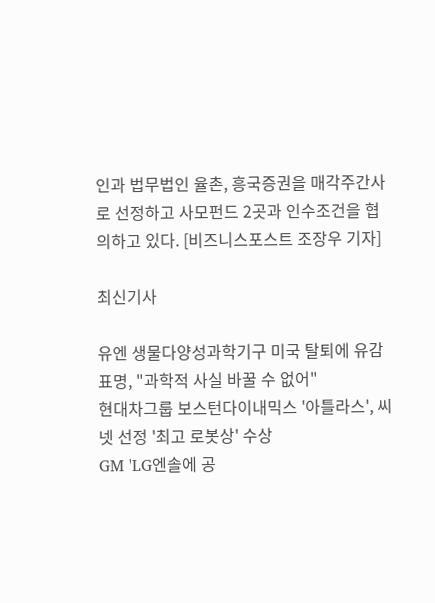인과 법무법인 율촌, 흥국증권을 매각주간사로 선정하고 사모펀드 2곳과 인수조건을 협의하고 있다. [비즈니스포스트 조장우 기자]

최신기사

유엔 생물다양성과학기구 미국 탈퇴에 유감 표명, "과학적 사실 바꿀 수 없어"
현대차그룹 보스턴다이내믹스 '아틀라스', 씨넷 선정 '최고 로봇상' 수상
GM 'LG엔솔에 공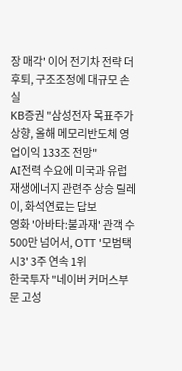장 매각' 이어 전기차 전략 더 후퇴, 구조조정에 대규모 손실
KB증권 "삼성전자 목표주가 상향, 올해 메모리반도체 영업이익 133조 전망"
AI전력 수요에 미국과 유럽 재생에너지 관련주 상승 릴레이, 화석연료는 답보
영화 '아바타:불과재' 관객 수 500만 넘어서, OTT '모범택시3' 3주 연속 1위
한국투자 "네이버 커머스부문 고성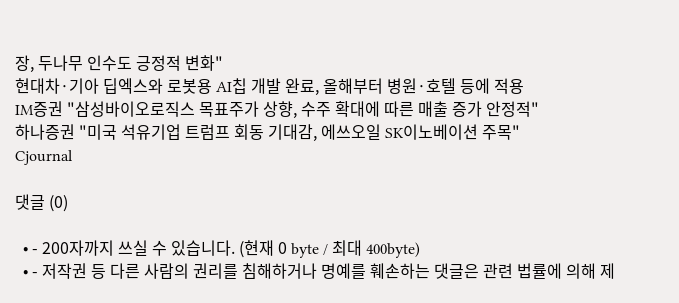장, 두나무 인수도 긍정적 변화"
현대차·기아 딥엑스와 로봇용 AI칩 개발 완료, 올해부터 병원·호텔 등에 적용
IM증권 "삼성바이오로직스 목표주가 상향, 수주 확대에 따른 매출 증가 안정적"
하나증권 "미국 석유기업 트럼프 회동 기대감, 에쓰오일 SK이노베이션 주목"
Cjournal

댓글 (0)

  • - 200자까지 쓰실 수 있습니다. (현재 0 byte / 최대 400byte)
  • - 저작권 등 다른 사람의 권리를 침해하거나 명예를 훼손하는 댓글은 관련 법률에 의해 제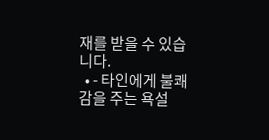재를 받을 수 있습니다.
  • - 타인에게 불쾌감을 주는 욕설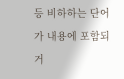등 비하하는 단어가 내용에 포함되거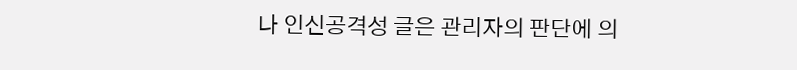나 인신공격성 글은 관리자의 판단에 의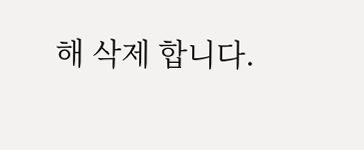해 삭제 합니다.